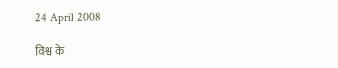24 April 2008

विश्व के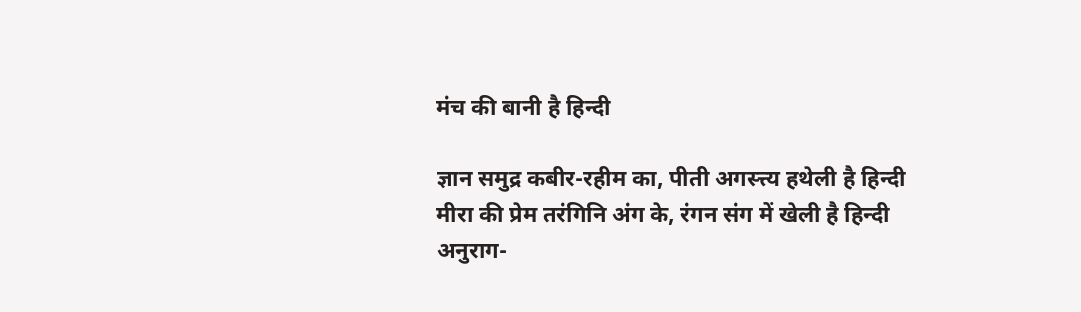मंच की बानी है हिन्दी

ज्ञान समुद्र कबीर-रहीम का, पीती अगस्त्त्य हथेली है हिन्दी
मीरा की प्रेम तरंगिनि अंग के, रंगन संग में खेली है हिन्दी
अनुराग-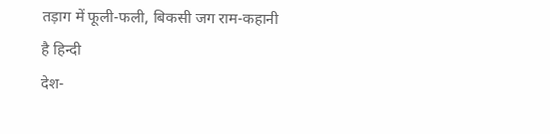तड़ाग में फूली-फली, बिकसी जग राम-कहानी है हिन्दी
देश-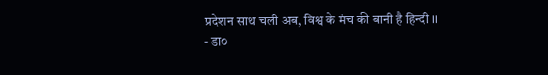प्रदेशन साथ चली अब, विश्व के मंच की बानी है हिन्दी ।।
- डा०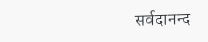सर्वदानन्द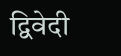द्विवेदी